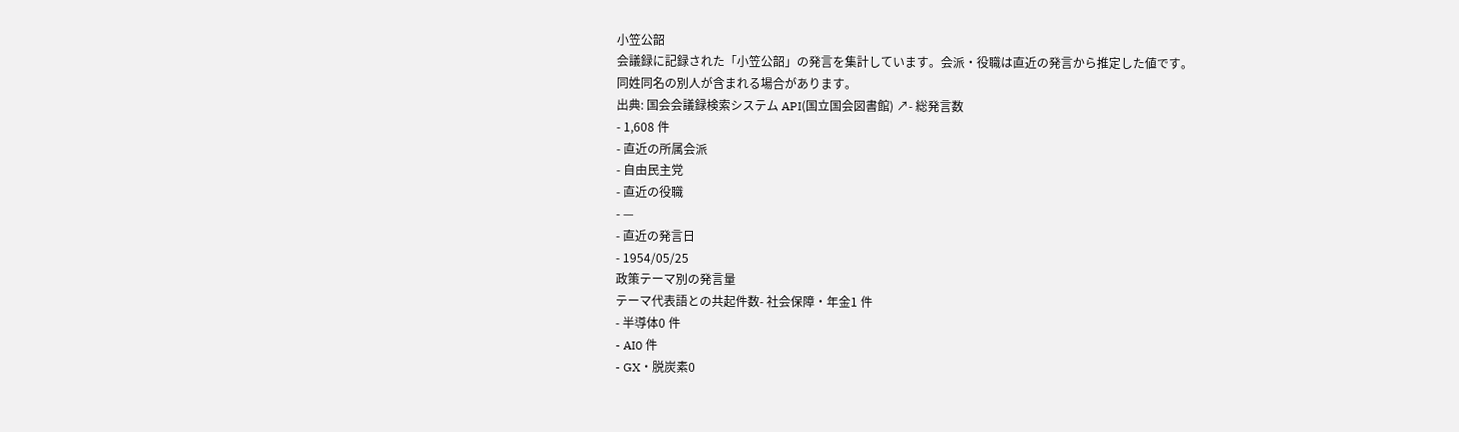小笠公韶
会議録に記録された「小笠公韶」の発言を集計しています。会派・役職は直近の発言から推定した値です。同姓同名の別人が含まれる場合があります。
出典: 国会会議録検索システム API(国立国会図書館) ↗- 総発言数
- 1,608 件
- 直近の所属会派
- 自由民主党
- 直近の役職
- —
- 直近の発言日
- 1954/05/25
政策テーマ別の発言量
テーマ代表語との共起件数- 社会保障・年金1 件
- 半導体0 件
- AI0 件
- GX・脱炭素0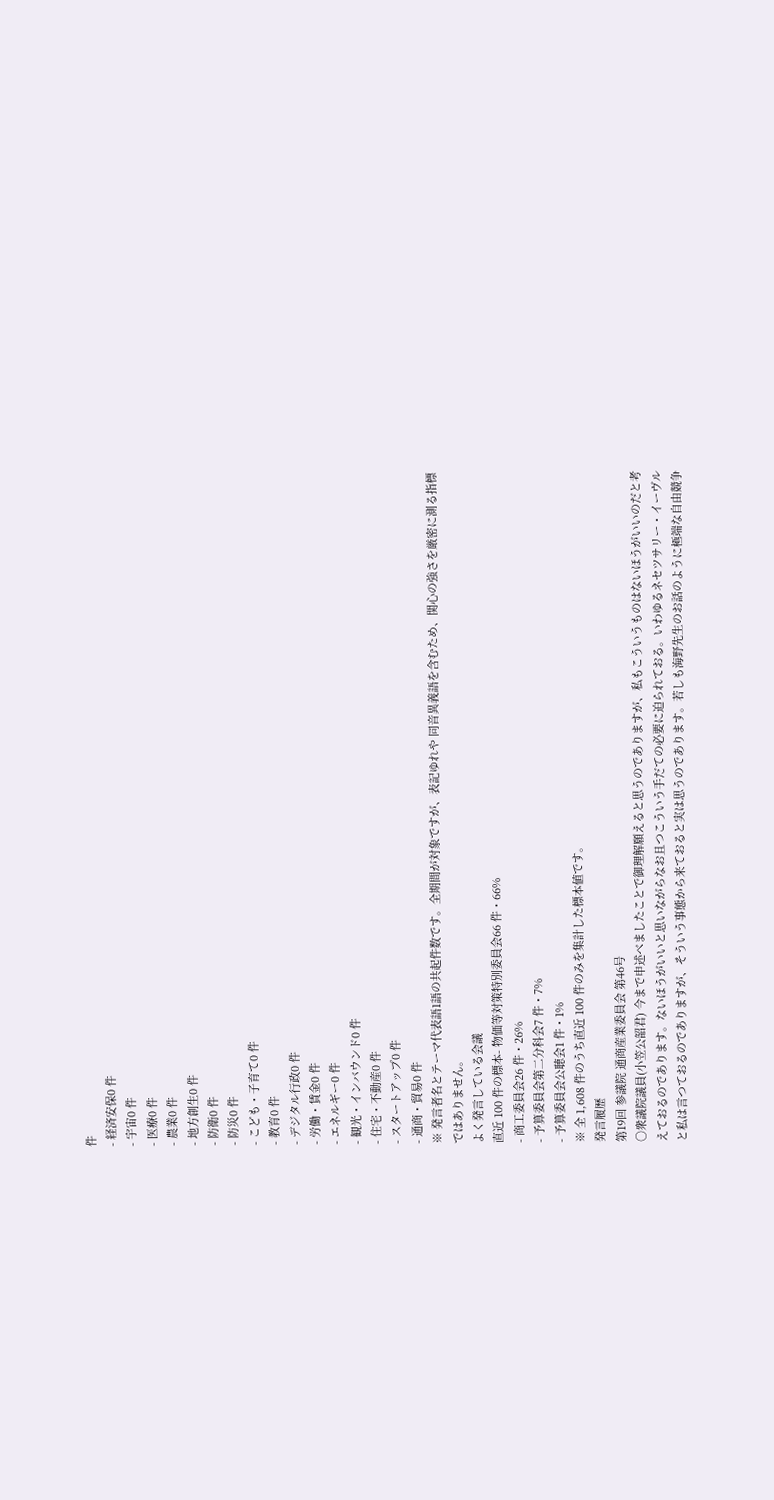件
- 経済安保0 件
- 宇宙0 件
- 医療0 件
- 農業0 件
- 地方創生0 件
- 防衛0 件
- 防災0 件
- こども・子育て0 件
- 教育0 件
- デジタル行政0 件
- 労働・賃金0 件
- エネルギー0 件
- 観光・インバウンド0 件
- 住宅・不動産0 件
- スタートアップ0 件
- 通商・貿易0 件
※ 発言者名とテーマ代表語1語の共起件数です。全期間が対象ですが、表記ゆれや 同音異義語を含むため、関心の強さを厳密に測る指標ではありません。
よく発言している会議
直近 100 件の標本- 物価等対策特別委員会66 件・66%
- 商工委員会26 件・26%
- 予算委員会第二分科会7 件・7%
- 予算委員会公聴会1 件・1%
※ 全 1,608 件のうち直近 100 件のみを集計した標本値です。
発言履歴
第19回 参議院 通商産業委員会 第46号
○衆議院議員(小笠公韶君) 今まで申述べましたことで御理解願えると思うのでありますが、私もこういうものはないほうがいいのだと考えておるのであります。ないほうがいいと思いながらなお且つこういう手だての必要に迫られておる。いわゆるネセツサリー・イーヴルと私は言つておるのでありますが、そういう事態から来ておると実は思うのであります。若しも海野先生のお話のように極端な自由競争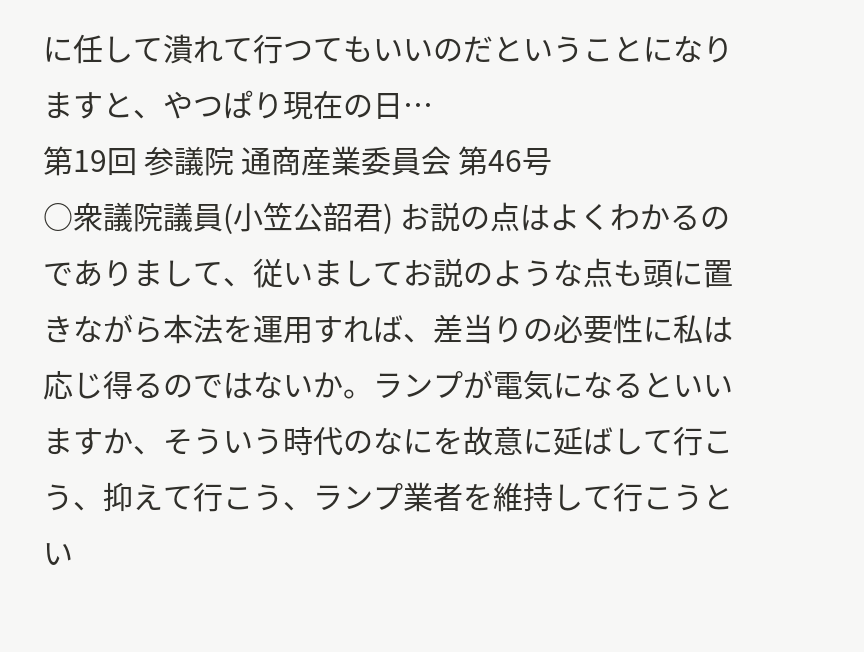に任して潰れて行つてもいいのだということになりますと、やつぱり現在の日…
第19回 参議院 通商産業委員会 第46号
○衆議院議員(小笠公韶君) お説の点はよくわかるのでありまして、従いましてお説のような点も頭に置きながら本法を運用すれば、差当りの必要性に私は応じ得るのではないか。ランプが電気になるといいますか、そういう時代のなにを故意に延ばして行こう、抑えて行こう、ランプ業者を維持して行こうとい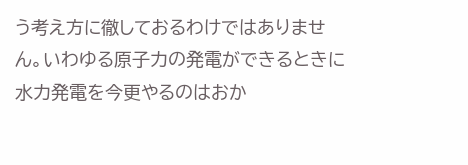う考え方に徹しておるわけではありません。いわゆる原子力の発電ができるときに水力発電を今更やるのはおか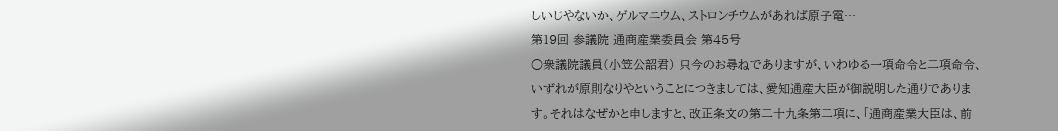しいじやないか、ゲルマニウム、ストロンチウムがあれば原子電…
第19回 参議院 通商産業委員会 第45号
○衆議院議員(小笠公韶君) 只今のお尋ねでありますが、いわゆる一項命令と二項命令、いずれが原則なりやということにつきましては、愛知通産大臣が御説明した通りであります。それはなぜかと申しますと、改正条文の第二十九条第二項に、「通商産業大臣は、前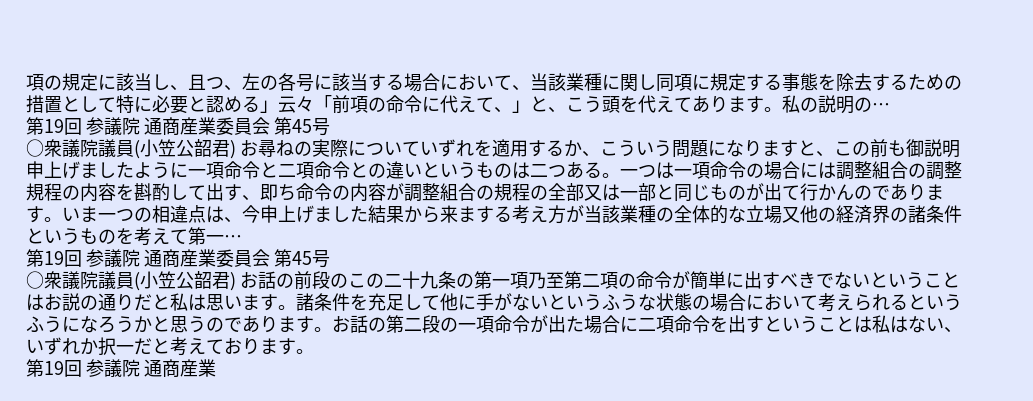項の規定に該当し、且つ、左の各号に該当する場合において、当該業種に関し同項に規定する事態を除去するための措置として特に必要と認める」云々「前項の命令に代えて、」と、こう頭を代えてあります。私の説明の…
第19回 参議院 通商産業委員会 第45号
○衆議院議員(小笠公韶君) お尋ねの実際についていずれを適用するか、こういう問題になりますと、この前も御説明申上げましたように一項命令と二項命令との違いというものは二つある。一つは一項命令の場合には調整組合の調整規程の内容を斟酌して出す、即ち命令の内容が調整組合の規程の全部又は一部と同じものが出て行かんのであります。いま一つの相違点は、今申上げました結果から来まする考え方が当該業種の全体的な立場又他の経済界の諸条件というものを考えて第一…
第19回 参議院 通商産業委員会 第45号
○衆議院議員(小笠公韶君) お話の前段のこの二十九条の第一項乃至第二項の命令が簡単に出すべきでないということはお説の通りだと私は思います。諸条件を充足して他に手がないというふうな状態の場合において考えられるというふうになろうかと思うのであります。お話の第二段の一項命令が出た場合に二項命令を出すということは私はない、いずれか択一だと考えております。
第19回 参議院 通商産業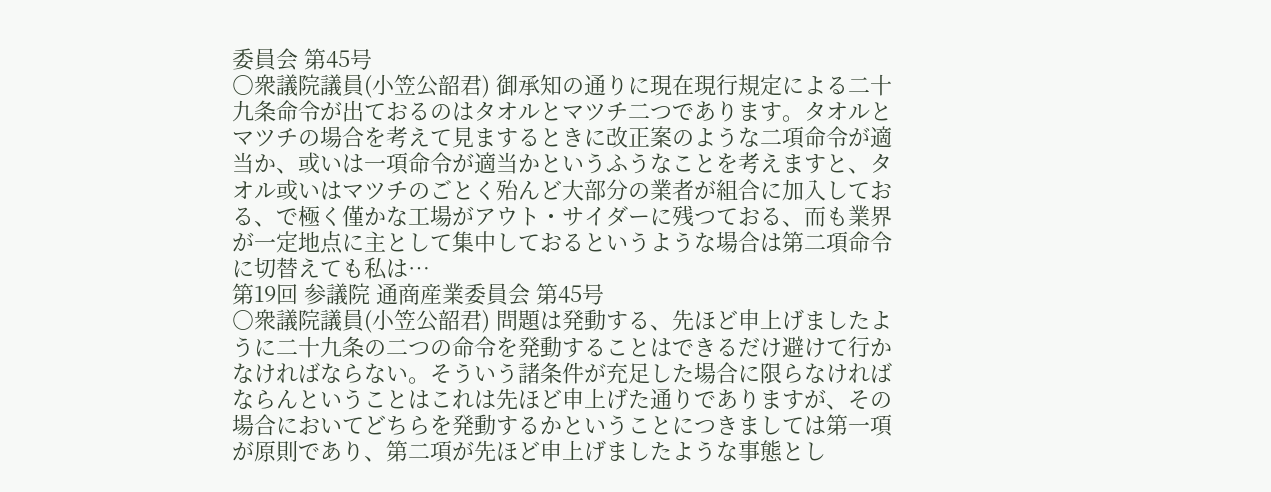委員会 第45号
○衆議院議員(小笠公韶君) 御承知の通りに現在現行規定による二十九条命令が出ておるのはタオルとマツチ二つであります。タオルとマツチの場合を考えて見まするときに改正案のような二項命令が適当か、或いは一項命令が適当かというふうなことを考えますと、タオル或いはマツチのごとく殆んど大部分の業者が組合に加入しておる、で極く僅かな工場がアウト・サイダーに残つておる、而も業界が一定地点に主として集中しておるというような場合は第二項命令に切替えても私は…
第19回 参議院 通商産業委員会 第45号
○衆議院議員(小笠公韶君) 問題は発動する、先ほど申上げましたように二十九条の二つの命令を発動することはできるだけ避けて行かなければならない。そういう諸条件が充足した場合に限らなければならんということはこれは先ほど申上げた通りでありますが、その場合においてどちらを発動するかということにつきましては第一項が原則であり、第二項が先ほど申上げましたような事態とし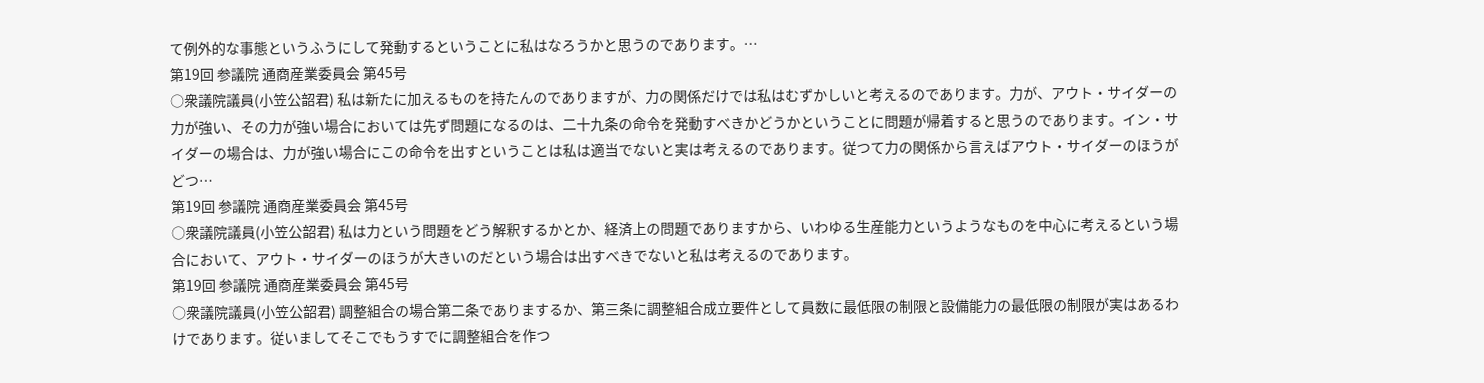て例外的な事態というふうにして発動するということに私はなろうかと思うのであります。…
第19回 参議院 通商産業委員会 第45号
○衆議院議員(小笠公韶君) 私は新たに加えるものを持たんのでありますが、力の関係だけでは私はむずかしいと考えるのであります。力が、アウト・サイダーの力が強い、その力が強い場合においては先ず問題になるのは、二十九条の命令を発動すべきかどうかということに問題が帰着すると思うのであります。イン・サイダーの場合は、力が強い場合にこの命令を出すということは私は適当でないと実は考えるのであります。従つて力の関係から言えばアウト・サイダーのほうがどつ…
第19回 参議院 通商産業委員会 第45号
○衆議院議員(小笠公韶君) 私は力という問題をどう解釈するかとか、経済上の問題でありますから、いわゆる生産能力というようなものを中心に考えるという場合において、アウト・サイダーのほうが大きいのだという場合は出すべきでないと私は考えるのであります。
第19回 参議院 通商産業委員会 第45号
○衆議院議員(小笠公韶君) 調整組合の場合第二条でありまするか、第三条に調整組合成立要件として員数に最低限の制限と設備能力の最低限の制限が実はあるわけであります。従いましてそこでもうすでに調整組合を作つ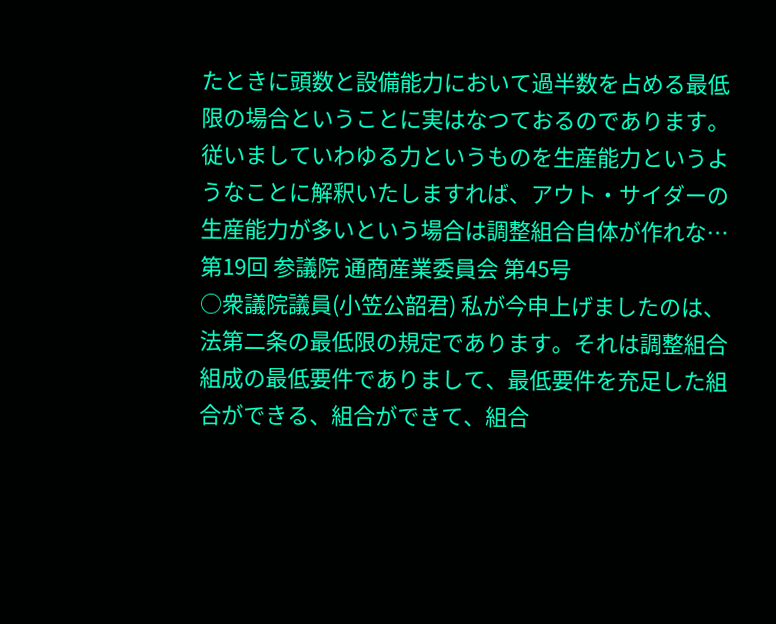たときに頭数と設備能力において過半数を占める最低限の場合ということに実はなつておるのであります。従いましていわゆる力というものを生産能力というようなことに解釈いたしますれば、アウト・サイダーの生産能力が多いという場合は調整組合自体が作れな…
第19回 参議院 通商産業委員会 第45号
○衆議院議員(小笠公韶君) 私が今申上げましたのは、法第二条の最低限の規定であります。それは調整組合組成の最低要件でありまして、最低要件を充足した組合ができる、組合ができて、組合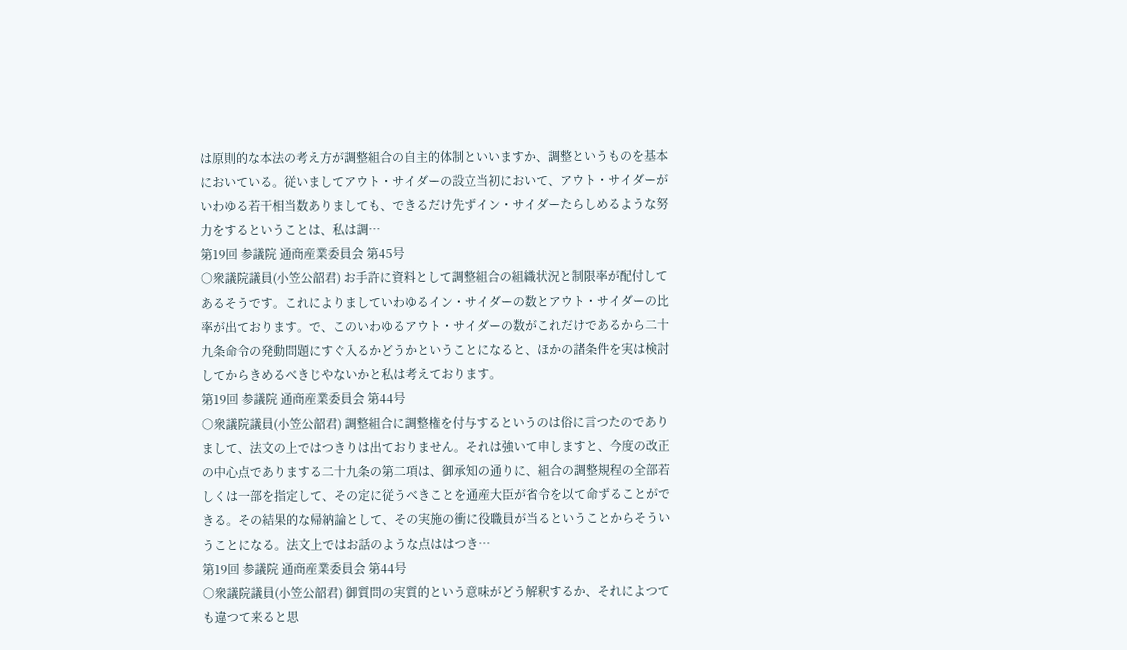は原則的な本法の考え方が調整組合の自主的体制といいますか、調整というものを基本においている。従いましてアウト・サイダーの設立当初において、アウト・サイダーがいわゆる若干相当数ありましても、できるだけ先ずイン・サイダーたらしめるような努力をするということは、私は調…
第19回 参議院 通商産業委員会 第45号
○衆議院議員(小笠公韶君) お手許に資料として調整組合の組織状況と制限率が配付してあるそうです。これによりましていわゆるイン・サイダーの数とアウト・サイダーの比率が出ております。で、このいわゆるアウト・サイダーの数がこれだけであるから二十九条命令の発動問題にすぐ入るかどうかということになると、ほかの諸条件を実は検討してからきめるべきじやないかと私は考えております。
第19回 参議院 通商産業委員会 第44号
○衆議院議員(小笠公韶君) 調整組合に調整権を付与するというのは俗に言つたのでありまして、法文の上ではつきりは出ておりません。それは強いて申しますと、今度の改正の中心点でありまする二十九条の第二項は、御承知の通りに、組合の調整規程の全部若しくは一部を指定して、その定に従うべきことを通産大臣が省令を以て命ずることができる。その結果的な帰納論として、その実施の衝に役職員が当るということからそういうことになる。法文上ではお話のような点ははつき…
第19回 参議院 通商産業委員会 第44号
○衆議院議員(小笠公韶君) 御質問の実質的という意味がどう解釈するか、それによつても違つて来ると思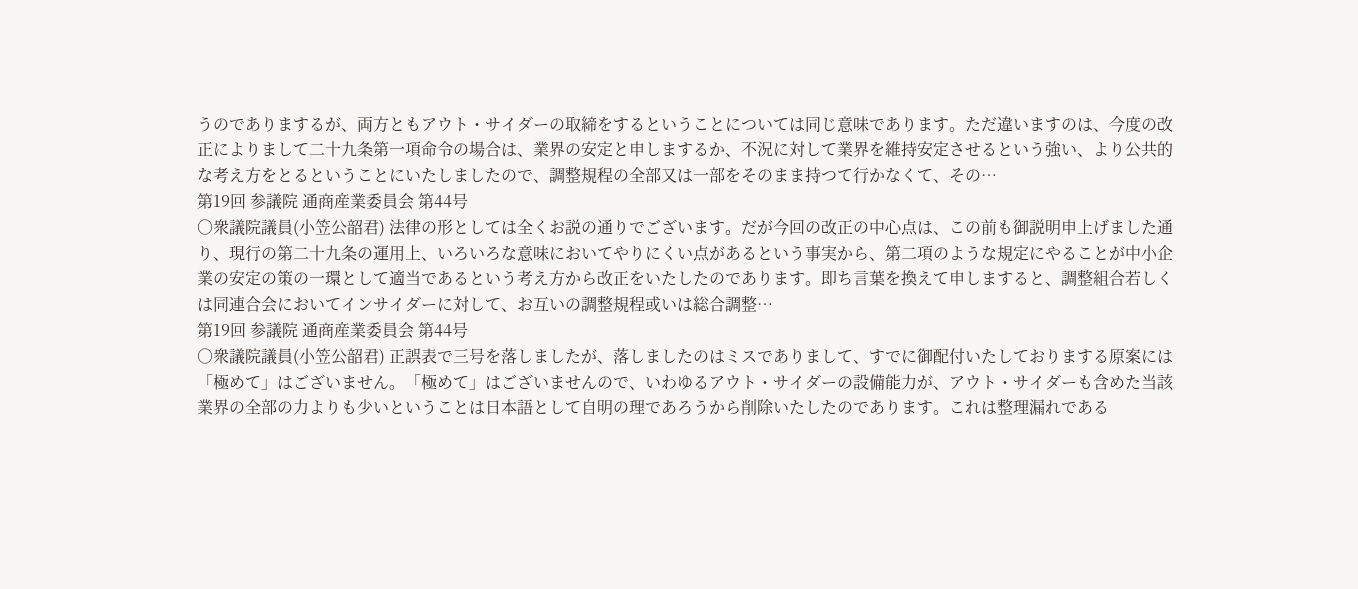うのでありまするが、両方ともアウト・サイダーの取締をするということについては同じ意味であります。ただ違いますのは、今度の改正によりまして二十九条第一項命令の場合は、業界の安定と申しまするか、不況に対して業界を維持安定させるという強い、より公共的な考え方をとるということにいたしましたので、調整規程の全部又は一部をそのまま持つて行かなくて、その…
第19回 参議院 通商産業委員会 第44号
○衆議院議員(小笠公韶君) 法律の形としては全くお説の通りでございます。だが今回の改正の中心点は、この前も御説明申上げました通り、現行の第二十九条の運用上、いろいろな意味においてやりにくい点があるという事実から、第二項のような規定にやることが中小企業の安定の策の一環として適当であるという考え方から改正をいたしたのであります。即ち言葉を換えて申しますると、調整組合若しくは同連合会においてインサイダーに対して、お互いの調整規程或いは総合調整…
第19回 参議院 通商産業委員会 第44号
○衆議院議員(小笠公韶君) 正誤表で三号を落しましたが、落しましたのはミスでありまして、すでに御配付いたしておりまする原案には「極めて」はございません。「極めて」はございませんので、いわゆるアウト・サイダーの設備能力が、アウト・サイダーも含めた当該業界の全部の力よりも少いということは日本語として自明の理であろうから削除いたしたのであります。これは整理漏れである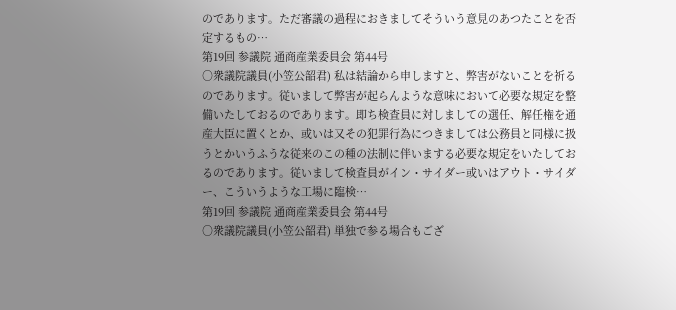のであります。ただ審議の過程におきましてそういう意見のあつたことを否定するもの…
第19回 参議院 通商産業委員会 第44号
○衆議院議員(小笠公韶君) 私は結論から申しますと、弊害がないことを祈るのであります。従いまして弊害が起らんような意味において必要な規定を整備いたしておるのであります。即ち検査員に対しましての選任、解任権を通産大臣に置くとか、或いは又その犯罪行為につきましては公務員と同様に扱うとかいうふうな従来のこの種の法制に伴いまする必要な規定をいたしておるのであります。従いまして検査員がイン・サイダー或いはアウト・サイダー、こういうような工場に臨検…
第19回 参議院 通商産業委員会 第44号
○衆議院議員(小笠公韶君) 単独で参る場合もござ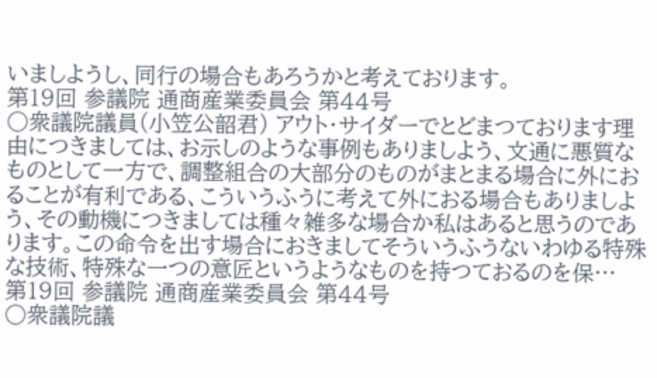いましようし、同行の場合もあろうかと考えております。
第19回 参議院 通商産業委員会 第44号
○衆議院議員(小笠公韶君) アウト・サイダーでとどまつております理由につきましては、お示しのような事例もありましよう、文通に悪質なものとして一方で、調整組合の大部分のものがまとまる場合に外におることが有利である、こういうふうに考えて外におる場合もありましよう、その動機につきましては種々雑多な場合か私はあると思うのであります。この命令を出す場合におきましてそういうふうないわゆる特殊な技術、特殊な一つの意匠というようなものを持つておるのを保…
第19回 参議院 通商産業委員会 第44号
○衆議院議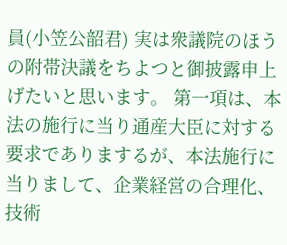員(小笠公韶君) 実は衆議院のほうの附帯決議をちよつと御披露申上げたいと思います。 第一項は、本法の施行に当り通産大臣に対する要求でありまするが、本法施行に当りまして、企業経営の合理化、技術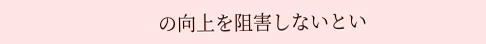の向上を阻害しないとい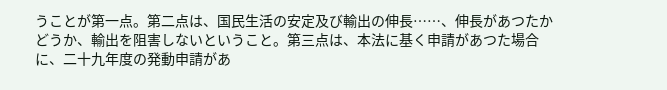うことが第一点。第二点は、国民生活の安定及び輸出の伸長……、伸長があつたかどうか、輸出を阻害しないということ。第三点は、本法に基く申請があつた場合に、二十九年度の発動申請があ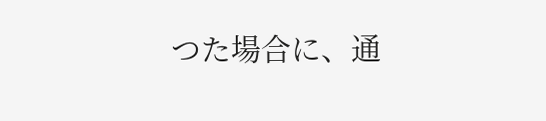つた場合に、通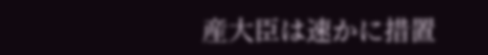産大臣は速かに措置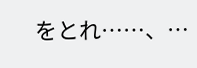をとれ……、…